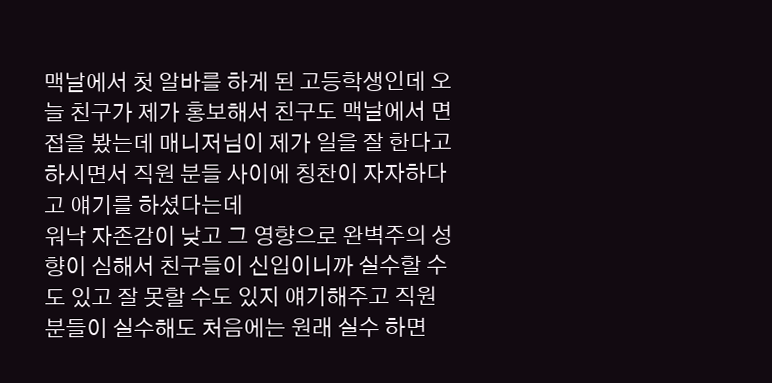맥날에서 첫 알바를 하게 된 고등학생인데 오늘 친구가 제가 홍보해서 친구도 맥날에서 면접을 봤는데 매니저님이 제가 일을 잘 한다고 하시면서 직원 분들 사이에 칭찬이 자자하다고 얘기를 하셨다는데
워낙 자존감이 낮고 그 영향으로 완벽주의 성향이 심해서 친구들이 신입이니까 실수할 수도 있고 잘 못할 수도 있지 얘기해주고 직원 분들이 실수해도 처음에는 원래 실수 하면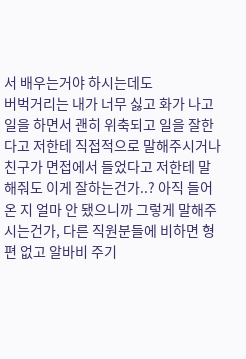서 배우는거야 하시는데도
버벅거리는 내가 너무 싫고 화가 나고 일을 하면서 괜히 위축되고 일을 잘한다고 저한테 직접적으로 말해주시거나 친구가 면접에서 들었다고 저한테 말해줘도 이게 잘하는건가..? 아직 들어온 지 얼마 안 됐으니까 그렇게 말해주시는건가, 다른 직원분들에 비하면 형편 없고 알바비 주기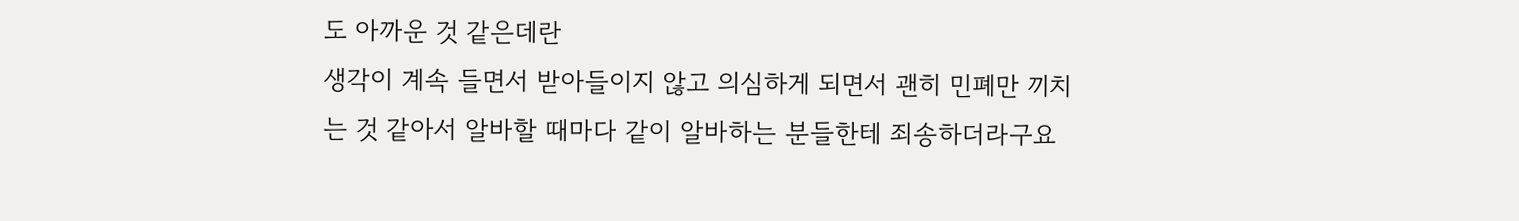도 아까운 것 같은데란
생각이 계속 들면서 받아들이지 않고 의심하게 되면서 괜히 민폐만 끼치는 것 같아서 알바할 때마다 같이 알바하는 분들한테 죄송하더라구요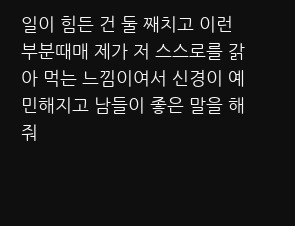일이 힘든 건 둘 째치고 이런 부분때매 제가 저 스스로를 갉아 먹는 느낌이여서 신경이 예민해지고 남들이 좋은 말을 해줘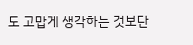도 고맙게 생각하는 것보단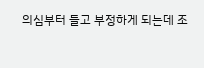의심부터 들고 부정하게 되는데 조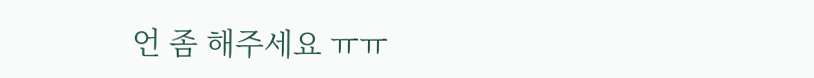언 좀 해주세요 ㅠㅠ